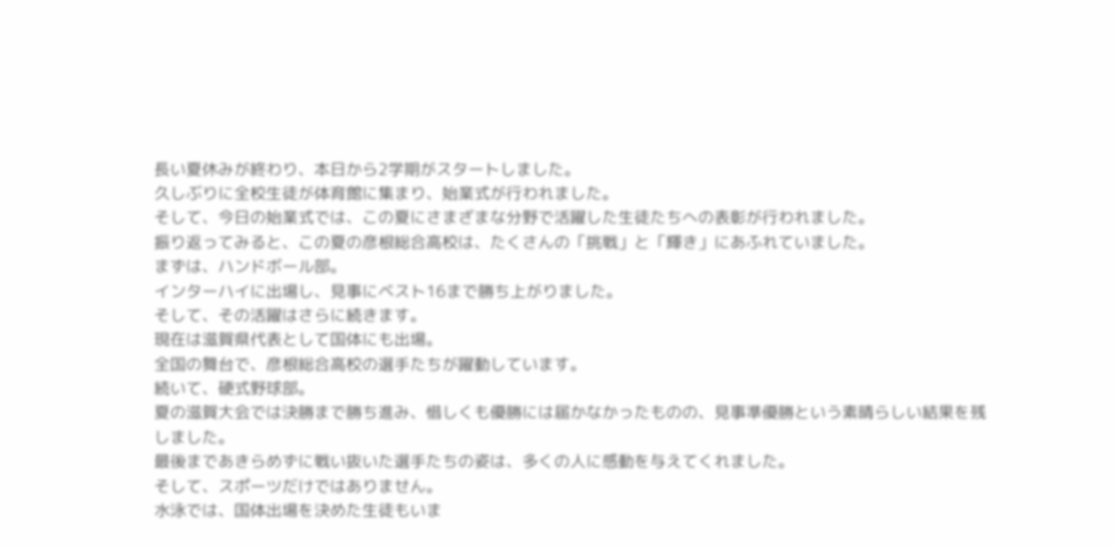長い夏休みが終わり、本日から2学期がスタートしました。
久しぶりに全校生徒が体育館に集まり、始業式が行われました。
そして、今日の始業式では、この夏にさまざまな分野で活躍した生徒たちへの表彰が行われました。
振り返ってみると、この夏の彦根総合高校は、たくさんの「挑戦」と「輝き」にあふれていました。
まずは、ハンドボール部。
インターハイに出場し、見事にベスト16まで勝ち上がりました。
そして、その活躍はさらに続きます。
現在は滋賀県代表として国体にも出場。
全国の舞台で、彦根総合高校の選手たちが躍動しています。
続いて、硬式野球部。
夏の滋賀大会では決勝まで勝ち進み、惜しくも優勝には届かなかったものの、見事準優勝という素晴らしい結果を残しました。
最後まであきらめずに戦い抜いた選手たちの姿は、多くの人に感動を与えてくれました。
そして、スポーツだけではありません。
水泳では、国体出場を決めた生徒もいま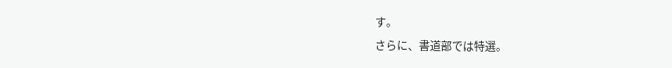す。
さらに、書道部では特選。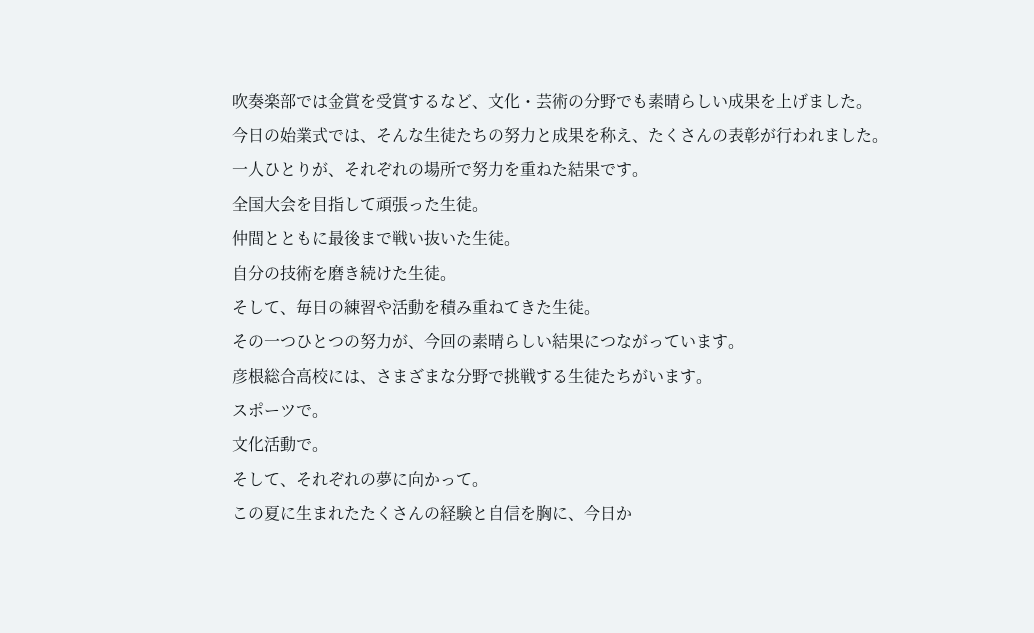吹奏楽部では金賞を受賞するなど、文化・芸術の分野でも素晴らしい成果を上げました。
今日の始業式では、そんな生徒たちの努力と成果を称え、たくさんの表彰が行われました。
一人ひとりが、それぞれの場所で努力を重ねた結果です。
全国大会を目指して頑張った生徒。
仲間とともに最後まで戦い抜いた生徒。
自分の技術を磨き続けた生徒。
そして、毎日の練習や活動を積み重ねてきた生徒。
その一つひとつの努力が、今回の素晴らしい結果につながっています。
彦根総合高校には、さまざまな分野で挑戦する生徒たちがいます。
スポーツで。
文化活動で。
そして、それぞれの夢に向かって。
この夏に生まれたたくさんの経験と自信を胸に、今日か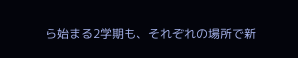ら始まる2学期も、それぞれの場所で新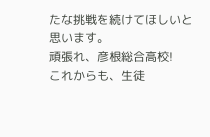たな挑戦を続けてほしいと思います。
頑張れ、彦根総合高校!
これからも、生徒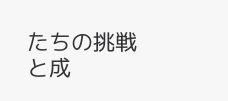たちの挑戦と成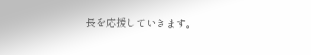長を応援していきます。